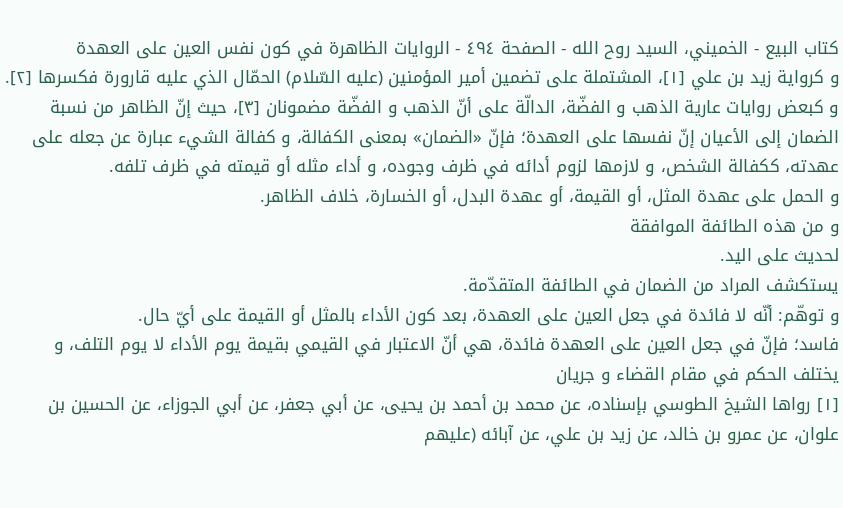كتاب البيع - الخميني، السيد روح الله - الصفحة ٤٩٤ - الروايات الظاهرة في كون نفس العين على العهدة
و كرواية زيد بن علي [١]، المشتملة على تضمين أمير المؤمنين (عليه السّلام) الحمّال الذي عليه قارورة فكسرها [٢].
و كبعض روايات عارية الذهب و الفضّة، الدالّة على أنّ الذهب و الفضّة مضمونان [٣]، حيث إنّ الظاهر من نسبة الضمان إلى الأعيان إنّ نفسها على العهدة؛ فإنّ «الضمان» بمعنى الكفالة، و كفالة الشيء عبارة عن جعله على عهدته، ككفالة الشخص، و لازمها لزوم أدائه في ظرف وجوده، و أداء مثله أو قيمته في ظرف تلفه.
و الحمل على عهدة المثل، أو القيمة، أو عهدة البدل، أو الخسارة، خلاف الظاهر.
و من هذه الطائفة الموافقة
لحديث على اليد.
يستكشف المراد من الضمان في الطائفة المتقدّمة.
و توهّم: أنّه لا فائدة في جعل العين على العهدة، بعد كون الأداء بالمثل أو القيمة على أيّ حال.
فاسد؛ فإنّ في جعل العين على العهدة فائدة، هي أنّ الاعتبار في القيمي بقيمة يوم الأداء لا يوم التلف، و يختلف الحكم في مقام القضاء و جريان
[١] رواها الشيخ الطوسي بإسناده، عن محمد بن أحمد بن يحيى، عن أبي جعفر، عن أبي الجوزاء، عن الحسين بن علوان، عن عمرو بن خالد، عن زيد بن علي، عن آبائه (عليهم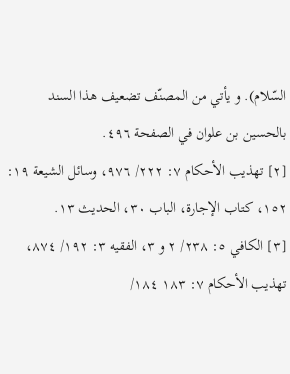السّلام). و يأتي من المصنّف تضعيف هذا السند بالحسين بن علوان في الصفحة ٤٩٦.
[٢] تهذيب الأحكام ٧: ٢٢٢/ ٩٧٦، وسائل الشيعة ١٩: ١٥٢، كتاب الإجارة، الباب ٣٠، الحديث ١٣.
[٣] الكافي ٥: ٢٣٨/ ٢ و ٣، الفقيه ٣: ١٩٢/ ٨٧٤، تهذيب الأحكام ٧: ١٨٣ ١٨٤/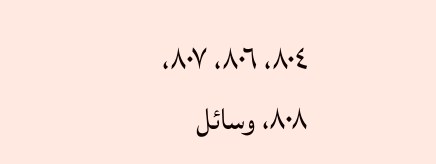٨٠٤، ٨٠٦، ٨٠٧، ٨٠٨، وسائل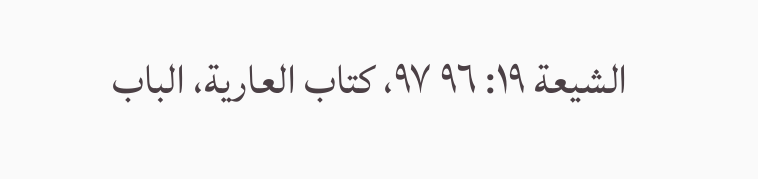الشيعة ١٩: ٩٦ ٩٧، كتاب العارية، الباب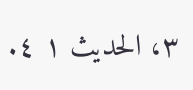٣، الحديث ١ ٤.